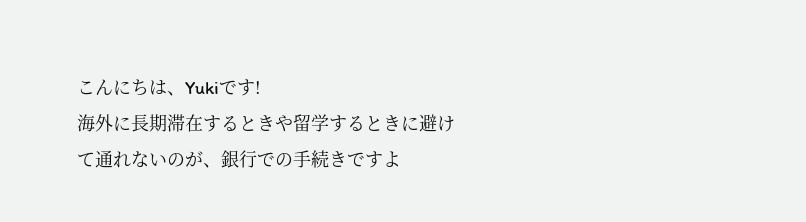こんにちは、Yukiです!
海外に長期滞在するときや留学するときに避けて通れないのが、銀行での手続きですよ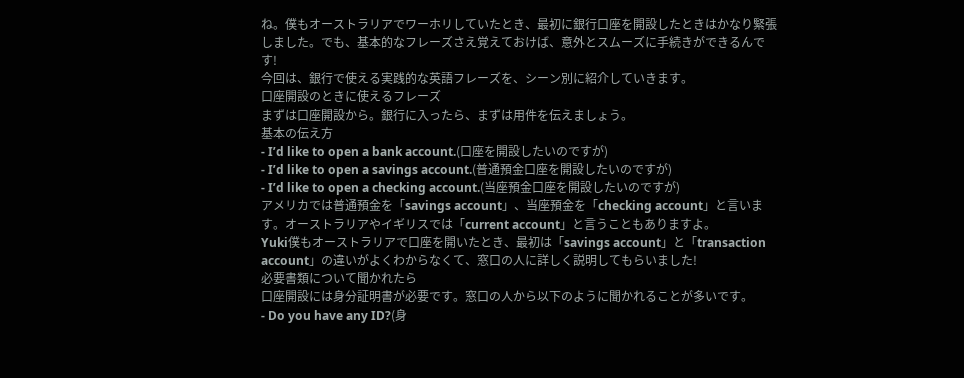ね。僕もオーストラリアでワーホリしていたとき、最初に銀行口座を開設したときはかなり緊張しました。でも、基本的なフレーズさえ覚えておけば、意外とスムーズに手続きができるんです!
今回は、銀行で使える実践的な英語フレーズを、シーン別に紹介していきます。
口座開設のときに使えるフレーズ
まずは口座開設から。銀行に入ったら、まずは用件を伝えましょう。
基本の伝え方
- I’d like to open a bank account.(口座を開設したいのですが)
- I’d like to open a savings account.(普通預金口座を開設したいのですが)
- I’d like to open a checking account.(当座預金口座を開設したいのですが)
アメリカでは普通預金を「savings account」、当座預金を「checking account」と言います。オーストラリアやイギリスでは「current account」と言うこともありますよ。
Yuki僕もオーストラリアで口座を開いたとき、最初は「savings account」と「transaction account」の違いがよくわからなくて、窓口の人に詳しく説明してもらいました!
必要書類について聞かれたら
口座開設には身分証明書が必要です。窓口の人から以下のように聞かれることが多いです。
- Do you have any ID?(身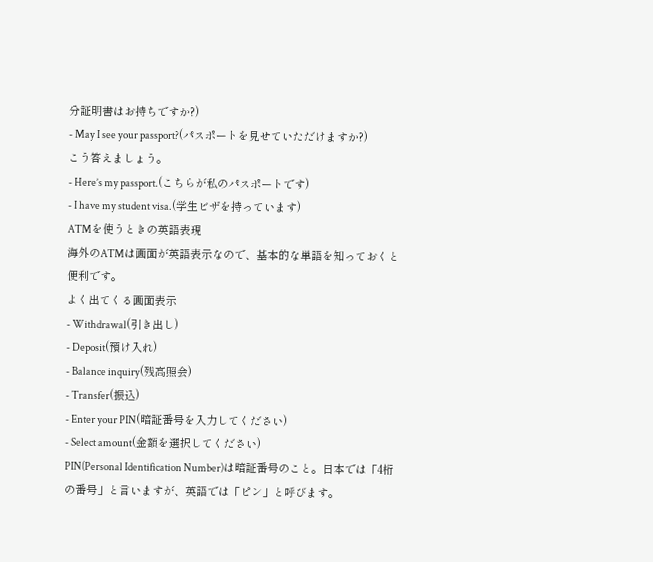分証明書はお持ちですか?)
- May I see your passport?(パスポートを見せていただけますか?)
こう答えましょう。
- Here’s my passport.(こちらが私のパスポートです)
- I have my student visa.(学生ビザを持っています)
ATMを使うときの英語表現
海外のATMは画面が英語表示なので、基本的な単語を知っておくと便利です。
よく出てくる画面表示
- Withdrawal(引き出し)
- Deposit(預け入れ)
- Balance inquiry(残高照会)
- Transfer(振込)
- Enter your PIN(暗証番号を入力してください)
- Select amount(金額を選択してください)
PIN(Personal Identification Number)は暗証番号のこと。日本では「4桁の番号」と言いますが、英語では「ピン」と呼びます。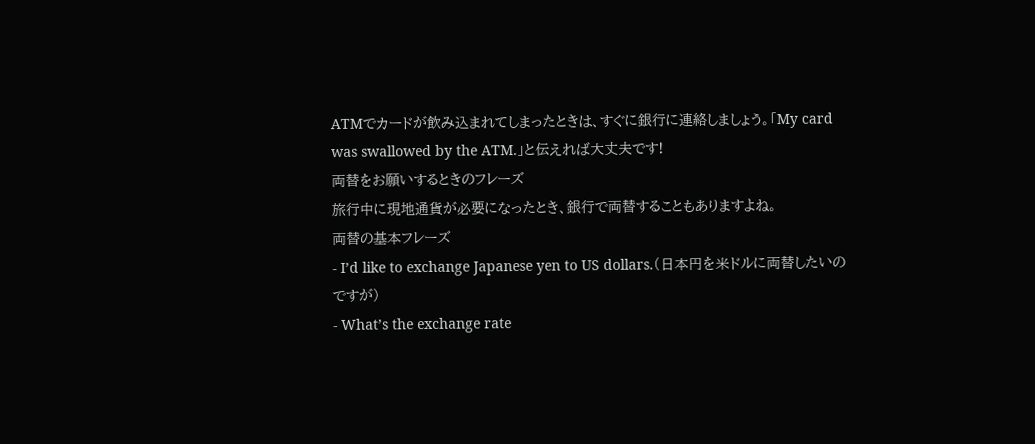ATMでカードが飲み込まれてしまったときは、すぐに銀行に連絡しましょう。「My card was swallowed by the ATM.」と伝えれば大丈夫です!
両替をお願いするときのフレーズ
旅行中に現地通貨が必要になったとき、銀行で両替することもありますよね。
両替の基本フレーズ
- I’d like to exchange Japanese yen to US dollars.(日本円を米ドルに両替したいのですが)
- What’s the exchange rate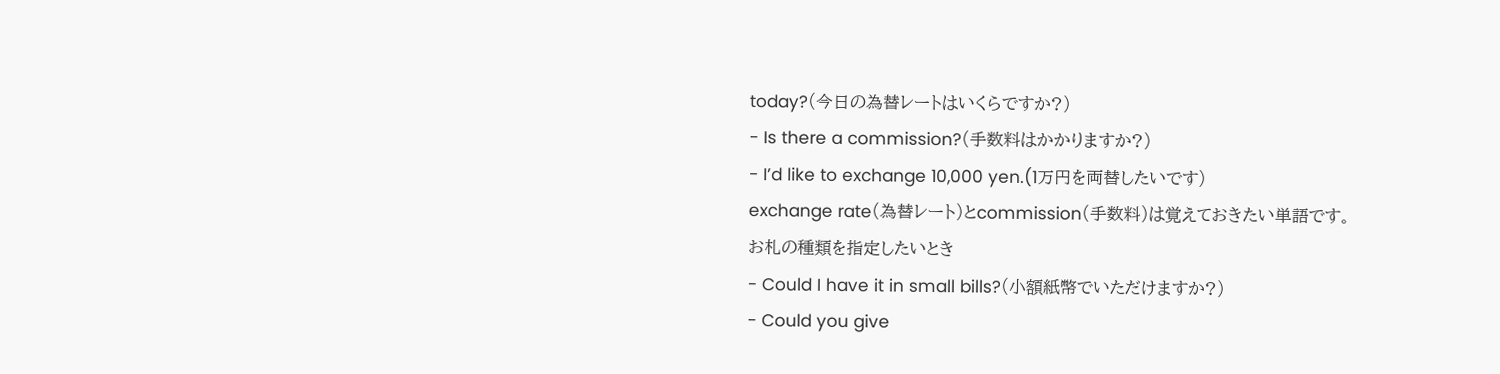today?(今日の為替レートはいくらですか?)
- Is there a commission?(手数料はかかりますか?)
- I’d like to exchange 10,000 yen.(1万円を両替したいです)
exchange rate(為替レート)とcommission(手数料)は覚えておきたい単語です。
お札の種類を指定したいとき
- Could I have it in small bills?(小額紙幣でいただけますか?)
- Could you give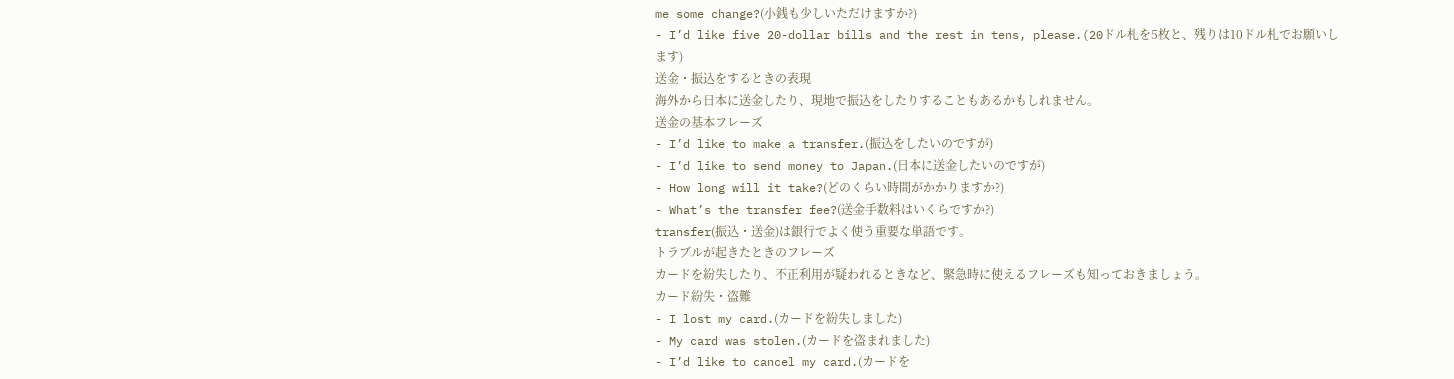me some change?(小銭も少しいただけますか?)
- I’d like five 20-dollar bills and the rest in tens, please.(20ドル札を5枚と、残りは10ドル札でお願いします)
送金・振込をするときの表現
海外から日本に送金したり、現地で振込をしたりすることもあるかもしれません。
送金の基本フレーズ
- I’d like to make a transfer.(振込をしたいのですが)
- I’d like to send money to Japan.(日本に送金したいのですが)
- How long will it take?(どのくらい時間がかかりますか?)
- What’s the transfer fee?(送金手数料はいくらですか?)
transfer(振込・送金)は銀行でよく使う重要な単語です。
トラブルが起きたときのフレーズ
カードを紛失したり、不正利用が疑われるときなど、緊急時に使えるフレーズも知っておきましょう。
カード紛失・盗難
- I lost my card.(カードを紛失しました)
- My card was stolen.(カードを盗まれました)
- I’d like to cancel my card.(カードを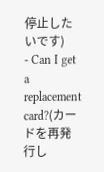停止したいです)
- Can I get a replacement card?(カードを再発行し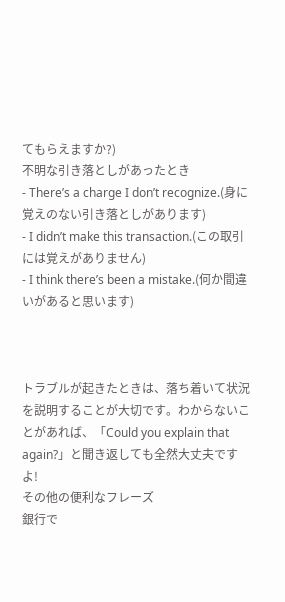てもらえますか?)
不明な引き落としがあったとき
- There’s a charge I don’t recognize.(身に覚えのない引き落としがあります)
- I didn’t make this transaction.(この取引には覚えがありません)
- I think there’s been a mistake.(何か間違いがあると思います)



トラブルが起きたときは、落ち着いて状況を説明することが大切です。わからないことがあれば、「Could you explain that again?」と聞き返しても全然大丈夫ですよ!
その他の便利なフレーズ
銀行で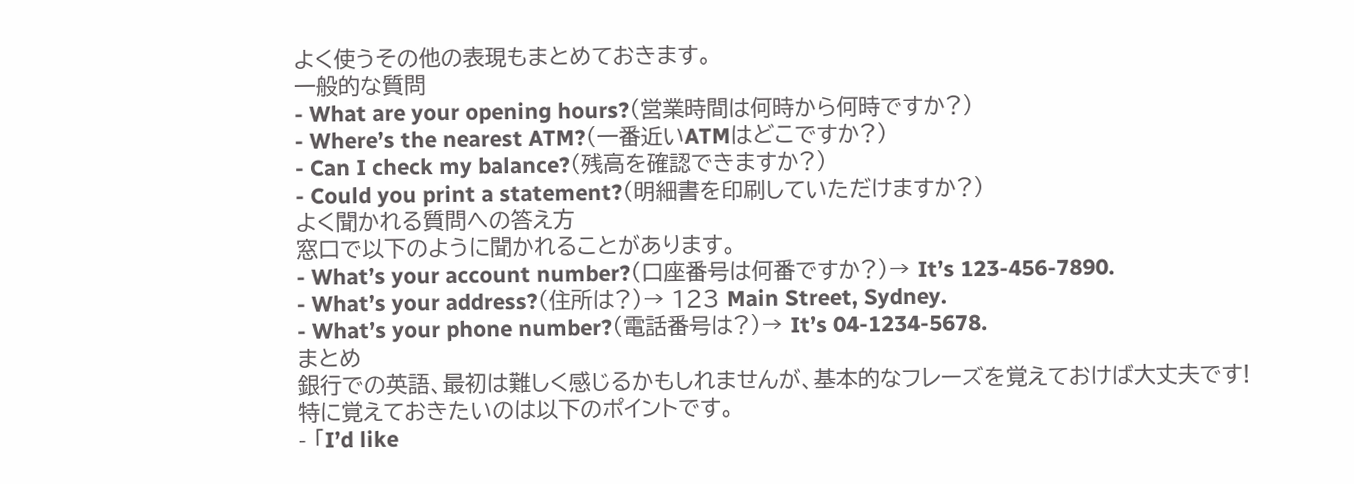よく使うその他の表現もまとめておきます。
一般的な質問
- What are your opening hours?(営業時間は何時から何時ですか?)
- Where’s the nearest ATM?(一番近いATMはどこですか?)
- Can I check my balance?(残高を確認できますか?)
- Could you print a statement?(明細書を印刷していただけますか?)
よく聞かれる質問への答え方
窓口で以下のように聞かれることがあります。
- What’s your account number?(口座番号は何番ですか?)→ It’s 123-456-7890.
- What’s your address?(住所は?)→ 123 Main Street, Sydney.
- What’s your phone number?(電話番号は?)→ It’s 04-1234-5678.
まとめ
銀行での英語、最初は難しく感じるかもしれませんが、基本的なフレーズを覚えておけば大丈夫です!
特に覚えておきたいのは以下のポイントです。
- 「I’d like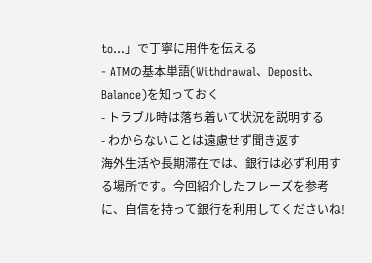to…」で丁寧に用件を伝える
- ATMの基本単語(Withdrawal、Deposit、Balance)を知っておく
- トラブル時は落ち着いて状況を説明する
- わからないことは遠慮せず聞き返す
海外生活や長期滞在では、銀行は必ず利用する場所です。今回紹介したフレーズを参考に、自信を持って銀行を利用してくださいね!